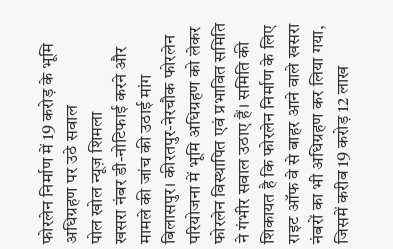फोरलेन निर्माण में 19 करोड़ के भूमि अधिग्रहण पर उठे सवाल
पोल खोल न्यूज़ शिमला
खसरा नंबर डी-नोटिफाई करने और मामले की जांच की उठाई मांग
बिलासपुर। कीरतपुर-नेरचौक फोरलेन परियोजना में भूमि अधिग्रहण को लेकर फोरलेन विस्थापित एवं प्रभावित समिति ने गंभीर सवाल उठाए हैं। समिति की शिकायत है कि फोरलेन निर्माण के लिए राइट ऑफ वे से बाहर आने वाले खसरा नंबरों का भी अधिग्रहण कर लिया गया, जिसमें करीब 19 करोड़ 12 लाख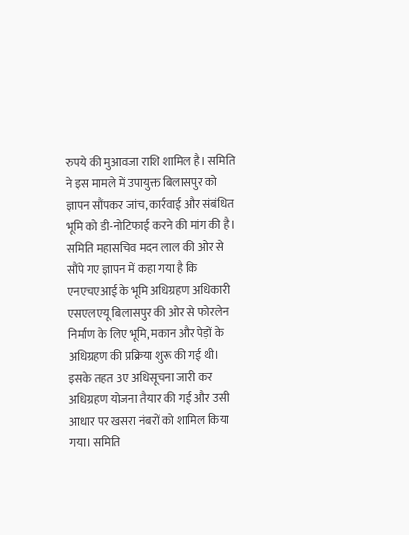रुपये की मुआवजा राशि शामिल है। समिति ने इस मामले में उपायुक्त बिलासपुर को ज्ञापन सौंपकर जांच, कार्रवाई और संबंधित भूमि को डी-नोटिफाई करने की मांग की है।
समिति महासचिव मदन लाल की ओर से सौंपे गए ज्ञापन में कहा गया है कि एनएचएआई के भूमि अधिग्रहण अधिकारी एसएलएयू बिलासपुर की ओर से फोरलेन निर्माण के लिए भूमि, मकान और पेड़ों के अधिग्रहण की प्रक्रिया शुरू की गई थी। इसके तहत 3ए अधिसूचना जारी कर अधिग्रहण योजना तैयार की गई और उसी आधार पर खसरा नंबरों को शामिल किया गया। समिति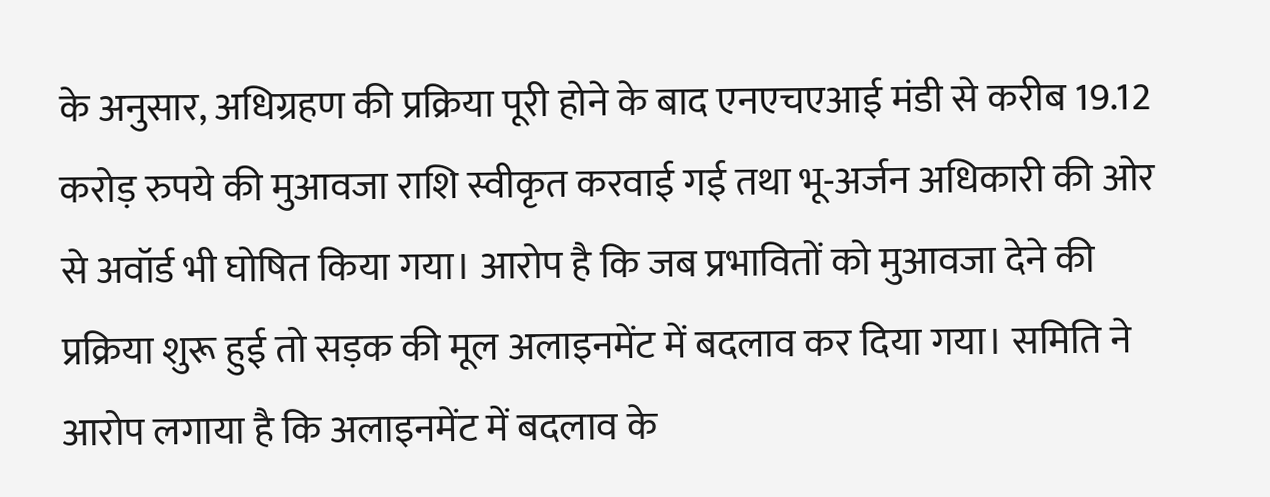के अनुसार, अधिग्रहण की प्रक्रिया पूरी होने के बाद एनएचएआई मंडी से करीब 19.12 करोड़ रुपये की मुआवजा राशि स्वीकृत करवाई गई तथा भू-अर्जन अधिकारी की ओर से अवॉर्ड भी घोषित किया गया। आरोप है कि जब प्रभावितों को मुआवजा देने की प्रक्रिया शुरू हुई तो सड़क की मूल अलाइनमेंट में बदलाव कर दिया गया। समिति ने आरोप लगाया है कि अलाइनमेंट में बदलाव के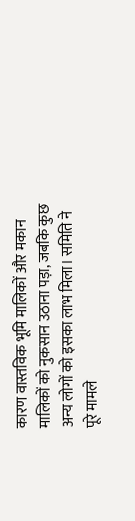कारण वास्तविक भूमि मालिकों और मकान मालिकों को नुकसान उठाना पड़ा, जबकि कुछ अन्य लोगों को इसका लाभ मिला। समिति ने पूरे मामले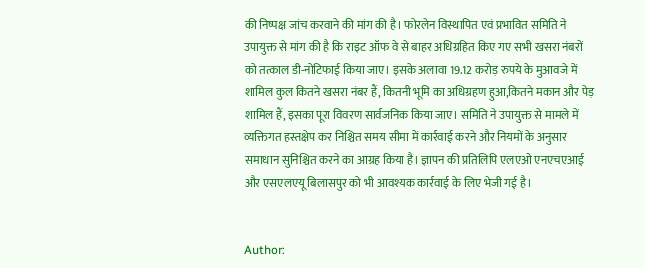की निष्पक्ष जांच करवाने की मांग की है। फोरलेन विस्थापित एवं प्रभावित समिति ने उपायुक्त से मांग की है कि राइट ऑफ वे से बाहर अधिग्रहित किए गए सभी खसरा नंबरों को तत्काल डी-नोटिफाई किया जाए। इसके अलावा 19.12 करोड़ रुपये के मुआवजे में शामिल कुल कितने खसरा नंबर हैं, कितनी भूमि का अधिग्रहण हुआ,कितने मकान और पेड़ शामिल हैं, इसका पूरा विवरण सार्वजनिक किया जाए। समिति ने उपायुक्त से मामले में व्यक्तिगत हस्तक्षेप कर निश्चित समय सीमा में कार्रवाई करने और नियमों के अनुसार समाधान सुनिश्चित करने का आग्रह किया है। ज्ञापन की प्रतिलिपि एलएओ एनएचएआई और एसएलएयू बिलासपुर को भी आवश्यक कार्रवाई के लिए भेजी गई है।


Author: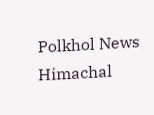Polkhol News Himachal